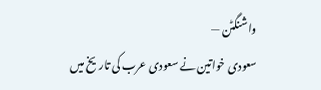واشنگٹن —
سعودی خواتین نے سعودی عرب کی تاریخ میں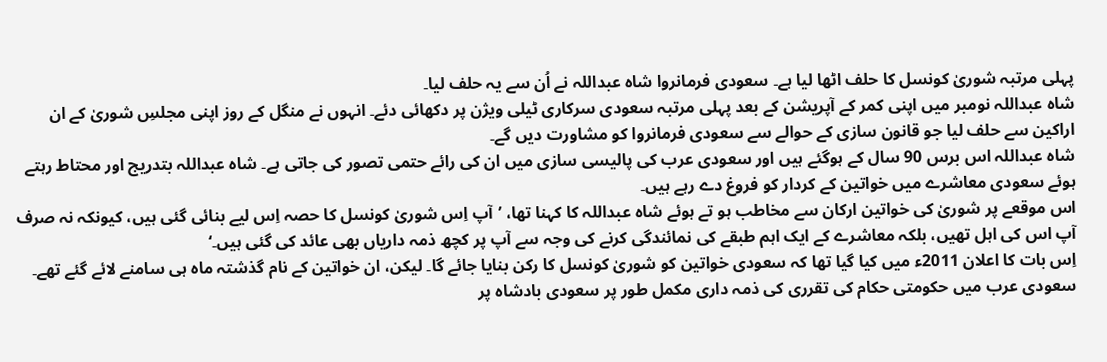پہلی مرتبہ شوریٰ کونسل کا حلف اٹھا لیا ہے۔ سعودی فرمانروا شاہ عبداللہ نے اُن سے یہ حلف لیا۔
شاہ عبداللہ نومبر میں اپنی کمر کے آپریشن کے بعد پہلی مرتبہ سعودی سرکاری ٹیلی ویژن پر دکھائی دئے۔ انہوں نے منگل کے روز اپنی مجلسِ شوریٰ کے ان اراکین سے حلف لیا جو قانون سازی کے حوالے سے سعودی فرمانروا کو مشاورت دیں گے۔
شاہ عبداللہ اس برس 90 سال کے ہوگئے ہیں اور سعودی عرب کی پالیسی سازی میں ان کی رائے حتمی تصور کی جاتی ہے۔ شاہ عبداللہ بتدریج اور محتاط رہتے ہوئے سعودی معاشرے میں خواتین کے کردار کو فروغ دے رہے ہیں۔
اس موقعے پر شوریٰ کی خواتین ارکان سے مخاطب ہو تے ہوئے شاہ عبداللہ کا کہنا تھا، ’آپ اِس شوریٰ کونسل کا حصہ اِس لیے بنائی گئی ہیں، کیونکہ نہ صرف آپ اس کی اہل تھیں، بلکہ معاشرے کے ایک اہم طبقے کی نمائندگی کرنے کی وجہ سے آپ پر کچھ ذمہ داریاں بھی عائد کی گئی ہیں۔‘
اِس بات کا اعلان 2011ء میں کیا گیا تھا کہ سعودی خواتین کو شوریٰ کونسل کا رکن بنایا جائے گا۔ لیکن، ان خواتین کے نام گذشتہ ماہ ہی سامنے لائے گئے تھے۔
سعودی عرب میں حکومتی حکام کی تقرری کی ذمہ داری مکمل طور پر سعودی بادشاہ پر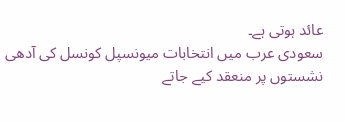عائد ہوتی ہے۔
سعودی عرب میں انتخابات میونسپل کونسل کی آدھی نشستوں پر منعقد کیے جاتے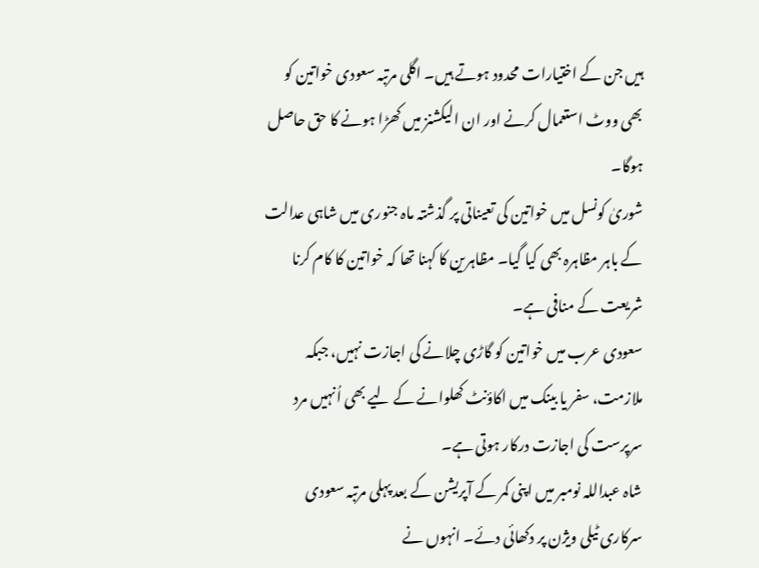ہیں جن کے اختیارات محدود ہوتے ہیں۔ اگلی مرتبہ سعودی خواتین کو بھی ووٹ استعمال کرنے اور ان الیکشنز میں کھڑا ہونے کا حق حاصل ہوگا۔
شوریٰ کونسل میں خواتین کی تعیناتی پر گذشتہ ماہ جنوری میں شاہی عدالت کے باہر مظاہرہ بھی کیا گیا۔ مظاہرین کا کہنا تھا کہ خواتین کا کام کرنا شریعت کے منافی ہے۔
سعودی عرب میں خواتین کو گاڑی چلانے کی اجازت نہیں، جبکہ ملازمت، سفر یا بینک میں اکاؤنٹ کھلوانے کے لیے بھی اُنہیں مرد سرپرست کی اجازت درکار ہوتی ہے۔
شاہ عبداللہ نومبر میں اپنی کمر کے آپریشن کے بعد پہلی مرتبہ سعودی سرکاری ٹیلی ویژن پر دکھائی دئے۔ انہوں نے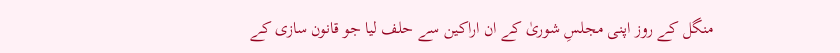منگل کے روز اپنی مجلسِ شوریٰ کے ان اراکین سے حلف لیا جو قانون سازی کے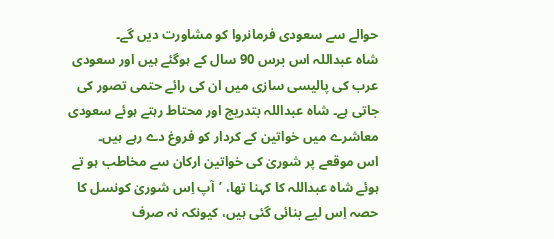حوالے سے سعودی فرمانروا کو مشاورت دیں گے۔
شاہ عبداللہ اس برس 90 سال کے ہوگئے ہیں اور سعودی عرب کی پالیسی سازی میں ان کی رائے حتمی تصور کی جاتی ہے۔ شاہ عبداللہ بتدریج اور محتاط رہتے ہوئے سعودی معاشرے میں خواتین کے کردار کو فروغ دے رہے ہیں۔
اس موقعے پر شوریٰ کی خواتین ارکان سے مخاطب ہو تے ہوئے شاہ عبداللہ کا کہنا تھا، ’آپ اِس شوریٰ کونسل کا حصہ اِس لیے بنائی گئی ہیں، کیونکہ نہ صرف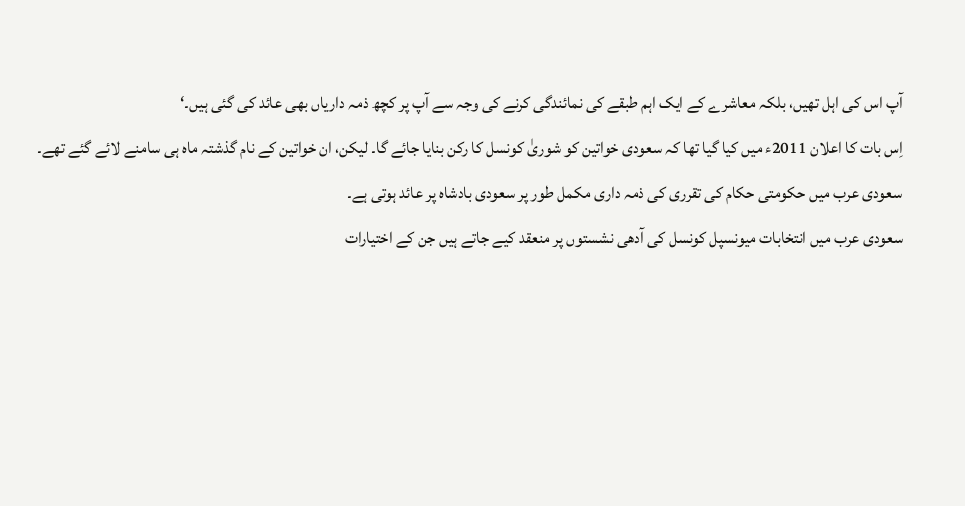آپ اس کی اہل تھیں، بلکہ معاشرے کے ایک اہم طبقے کی نمائندگی کرنے کی وجہ سے آپ پر کچھ ذمہ داریاں بھی عائد کی گئی ہیں۔‘
اِس بات کا اعلان 2011ء میں کیا گیا تھا کہ سعودی خواتین کو شوریٰ کونسل کا رکن بنایا جائے گا۔ لیکن، ان خواتین کے نام گذشتہ ماہ ہی سامنے لائے گئے تھے۔
سعودی عرب میں حکومتی حکام کی تقرری کی ذمہ داری مکمل طور پر سعودی بادشاہ پر عائد ہوتی ہے۔
سعودی عرب میں انتخابات میونسپل کونسل کی آدھی نشستوں پر منعقد کیے جاتے ہیں جن کے اختیارات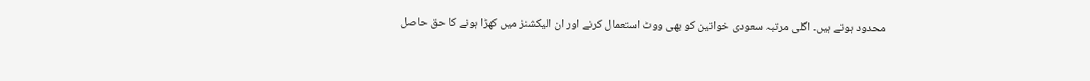محدود ہوتے ہیں۔ اگلی مرتبہ سعودی خواتین کو بھی ووٹ استعمال کرنے اور ان الیکشنز میں کھڑا ہونے کا حق حاصل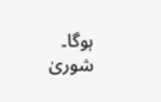ہوگا۔
شوریٰ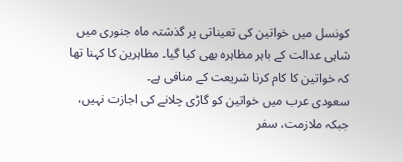کونسل میں خواتین کی تعیناتی پر گذشتہ ماہ جنوری میں شاہی عدالت کے باہر مظاہرہ بھی کیا گیا۔ مظاہرین کا کہنا تھا کہ خواتین کا کام کرنا شریعت کے منافی ہے۔
سعودی عرب میں خواتین کو گاڑی چلانے کی اجازت نہیں، جبکہ ملازمت، سفر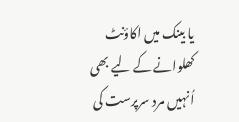یا بینک میں اکاؤنٹ کھلوانے کے لیے بھی اُنہیں مرد سرپرست کی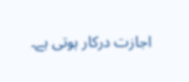اجازت درکار ہوتی ہے۔